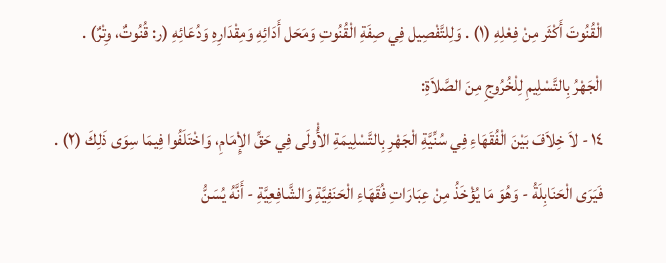الْقُنُوتَ أَكْثَر مِنْ فِعْلِهِ (١) . وَلِلتَّفْصِيل فِي صِفَةِ الْقُنُوتِ وَمَحَل أَدَائِهِ وَمِقْدَارِهِ وَدُعَائِهِ (ر: قُنُوتٌ، وِتْرٌ) .
الْجَهْرُ بِالتَّسْلِيمِ لِلْخُرُوجِ مِنَ الصَّلاَةِ:
١٤ - لاَ خِلاَفَ بَيْنَ الْفُقَهَاءِ فِي سُنِّيَّةِ الْجَهْرِ بِالتَّسْلِيمَةِ الأُْولَى فِي حَقِّ الإِْمَامِ، وَاخْتَلَفُوا فِيمَا سِوَى ذَلِكَ (٢) .
فَيَرَى الْحَنَابِلَةُ - وَهُوَ مَا يُؤْخَذُ مِنْ عِبَارَاتِ فُقَهَاءِ الْحَنَفِيَّةِ وَالشَّافِعِيَّةِ - أَنَّهُ يُسَنُّ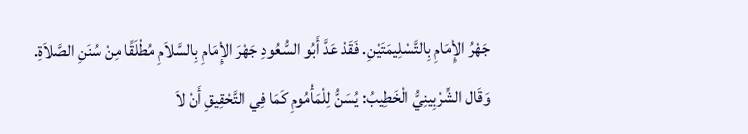جَهْرُ الإِْمَامِ بِالتَّسْلِيمَتَيْنِ. فَقَدْ عَدَّ أَبُو السُّعُودِ جَهْرَ الإِْمَامِ بِالسَّلاَمِ مُطْلَقًا مِنْ سُنَنِ الصَّلاَةِ.
وَقَال الشِّرْبِينِيُّ الْخَطِيبُ: يُسَنُّ لِلْمَأْمُومِ كَمَا فِي التَّحْقِيقِ أَنْ لاَ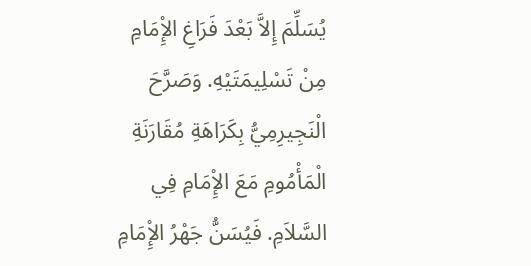يُسَلِّمَ إِلاَّ بَعْدَ فَرَاغِ الإِْمَامِ مِنْ تَسْلِيمَتَيْهِ. وَصَرَّحَ الْنَجِيرِمِيُّ بِكَرَاهَةِ مُقَارَنَةِ الْمَأْمُومِ مَعَ الإِْمَامِ فِي السَّلاَمِ. فَيُسَنُّ جَهْرُ الإِْمَامِ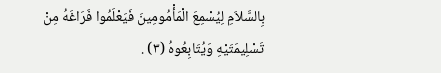بِالسَّلاَمِ لِيُسْمِعَ الْمَأْمُومِينَ فَيَعْلَمُوا فَرَاغَهُ مِنْ تَسْلِيمَتَيْهِ وَيُتَابِعُوهُ (٣) .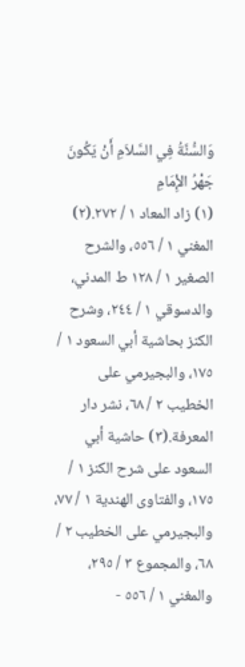وَالسُّنَّةُ فِي السَّلاَمِ أَنْ يَكُونَ جَهْرُ الإِْمَامِ
(١) زاد المعاد ١ / ٢٧٢.(٢) المغني ١ / ٥٥٦، والشرح الصغير ١ / ١٢٨ ط المدني، والدسوقي ١ / ٢٤٤، وشرح الكنز بحاشية أبي السعود ١ / ١٧٥، والبجيرمي على الخطيب ٢ / ٦٨، نشر دار المعرفة.(٣) حاشية أبي السعود على شرح الكنز ١ / ١٧٥، والفتاوى الهندية ١ / ٧٧، والبجيرمي على الخطيب ٢ / ٦٨، والمجموع ٣ / ٢٩٥، والمغني ١ / ٥٥٦ -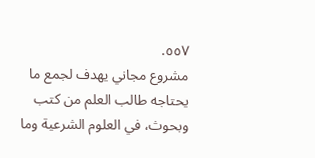٥٥٧.
مشروع مجاني يهدف لجمع ما يحتاجه طالب العلم من كتب وبحوث، في العلوم الشرعية وما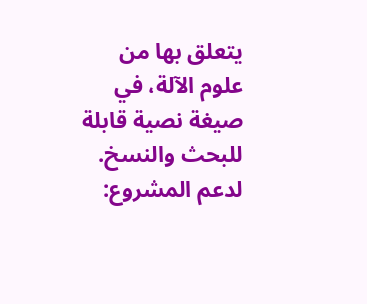يتعلق بها من علوم الآلة، في صيغة نصية قابلة للبحث والنسخ.
لدعم المشروع: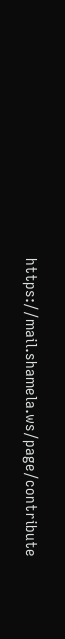https://mail.shamela.ws/page/contribute